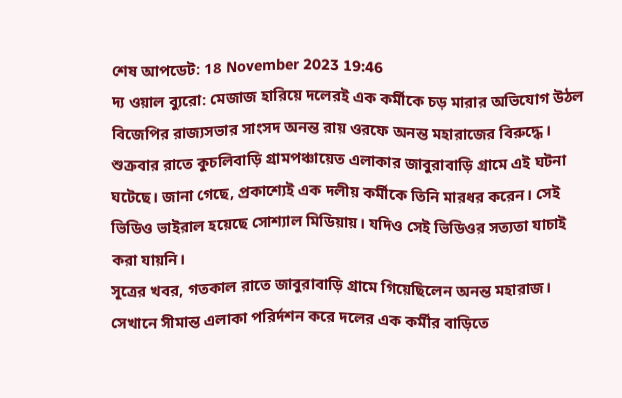শেষ আপডেট: 18 November 2023 19:46
দ্য ওয়াল ব্যুরো: মেজাজ হারিয়ে দলেরই এক কর্মীকে চড় মারার অভিযোগ উঠল বিজেপির রাজ্যসভার সাংসদ অনন্ত রায় ওরফে অনন্ত মহারাজের বিরুদ্ধে। শুক্রবার রাতে কুচলিবাড়ি গ্রামপঞ্চায়েত এলাকার জাবুরাবাড়ি গ্রামে এই ঘটনা ঘটেছে। জানা গেছে, প্রকাশ্যেই এক দলীয় কর্মীকে তিনি মারধর করেন। সেই ভিডিও ভাইরাল হয়েছে সোশ্যাল মিডিয়ায়। যদিও সেই ভিডিওর সত্যতা যাচাই করা যায়নি।
সূত্রের খবর, গতকাল রাতে জাবুরাবাড়ি গ্রামে গিয়েছিলেন অনন্ত মহারাজ। সেখানে সীমান্ত এলাকা পরির্দশন করে দলের এক কর্মীর বাড়িতে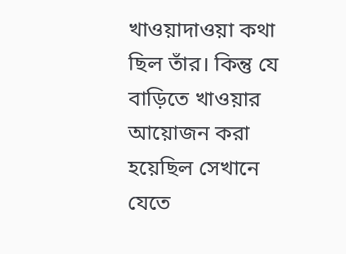খাওয়াদাওয়া কথা ছিল তাঁর। কিন্তু যে বাড়িতে খাওয়ার আয়োজন করা হয়েছিল সেখানে যেতে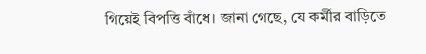গিয়েই বিপত্তি বাঁধে। জানা গেছে, যে কর্মীর বাড়িতে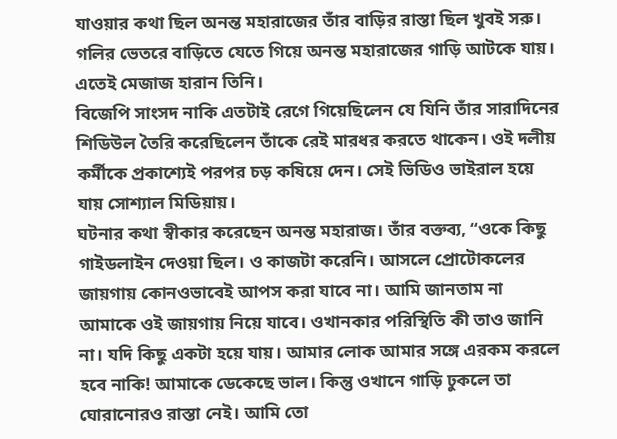যাওয়ার কথা ছিল অনন্ত মহারাজের তাঁর বাড়ির রাস্তা ছিল খুবই সরু। গলির ভেতরে বাড়িতে যেতে গিয়ে অনন্ত মহারাজের গাড়ি আটকে যায়। এতেই মেজাজ হারান তিনি।
বিজেপি সাংসদ নাকি এতটাই রেগে গিয়েছিলেন যে যিনি তাঁর সারাদিনের শিডিউল তৈরি করেছিলেন তাঁকে রেই মারধর করতে থাকেন। ওই দলীয় কর্মীকে প্রকাশ্যেই পরপর চড় কষিয়ে দেন। সেই ভিডিও ভাইরাল হয়ে যায় সোশ্যাল মিডিয়ায়।
ঘটনার কথা স্বীকার করেছেন অনন্ত মহারাজ। তাঁর বক্তব্য, “ওকে কিছু গাইডলাইন দেওয়া ছিল। ও কাজটা করেনি। আসলে প্রোটোকলের জায়গায় কোনওভাবেই আপস করা যাবে না। আমি জানতাম না আমাকে ওই জায়গায় নিয়ে যাবে। ওখানকার পরিস্থিতি কী তাও জানি না। যদি কিছু একটা হয়ে যায়। আমার লোক আমার সঙ্গে এরকম করলে হবে নাকি! আমাকে ডেকেছে ভাল। কিন্তু ওখানে গাড়ি ঢুকলে তা ঘোরানোরও রাস্তা নেই। আমি তো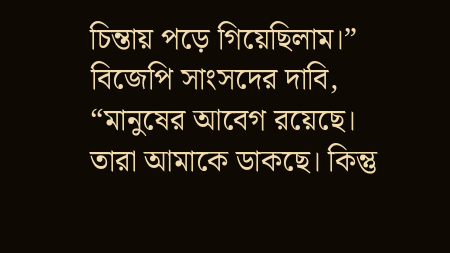চিন্তায় পড়ে গিয়েছিলাম।” বিজেপি সাংসদের দাবি, “মানুষের আবেগ রয়েছে। তারা আমাকে ডাকছে। কিন্তু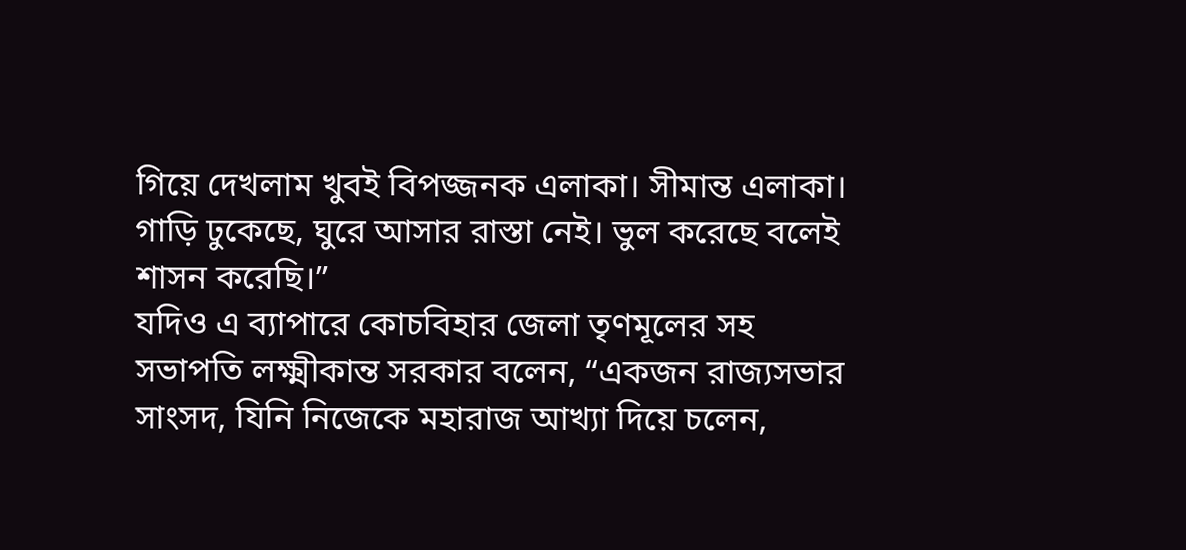গিয়ে দেখলাম খুবই বিপজ্জনক এলাকা। সীমান্ত এলাকা। গাড়ি ঢুকেছে, ঘুরে আসার রাস্তা নেই। ভুল করেছে বলেই শাসন করেছি।”
যদিও এ ব্যাপারে কোচবিহার জেলা তৃণমূলের সহ সভাপতি লক্ষ্মীকান্ত সরকার বলেন, “একজন রাজ্যসভার সাংসদ, যিনি নিজেকে মহারাজ আখ্যা দিয়ে চলেন,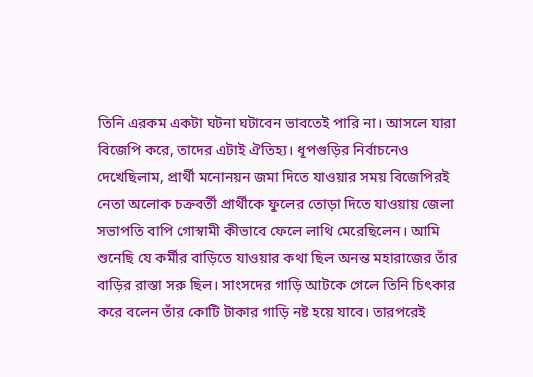তিনি এরকম একটা ঘটনা ঘটাবেন ভাবতেই পারি না। আসলে যারা বিজেপি করে, তাদের এটাই ঐতিহ্য। ধূপগুড়ির নির্বাচনেও দেখেছিলাম, প্রার্থী মনোনয়ন জমা দিতে যাওয়ার সময় বিজেপিরই নেতা অলোক চক্রবর্তী প্রার্থীকে ফুলের তোড়া দিতে যাওয়ায় জেলা সভাপতি বাপি গোস্বামী কীভাবে ফেলে লাথি মেরেছিলেন। আমি শুনেছি যে কর্মীর বাড়িতে যাওয়ার কথা ছিল অনন্ত মহারাজের তাঁর বাড়ির রাস্তা সরু ছিল। সাংসদের গাড়ি আটকে গেলে তিনি চিৎকার করে বলেন তাঁর কোটি টাকার গাড়ি নষ্ট হয়ে যাবে। তারপরেই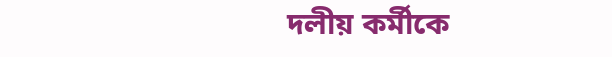দলীয় কর্মীকে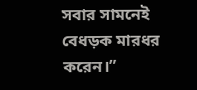সবার সামনেই বেধড়ক মারধর করেন।”